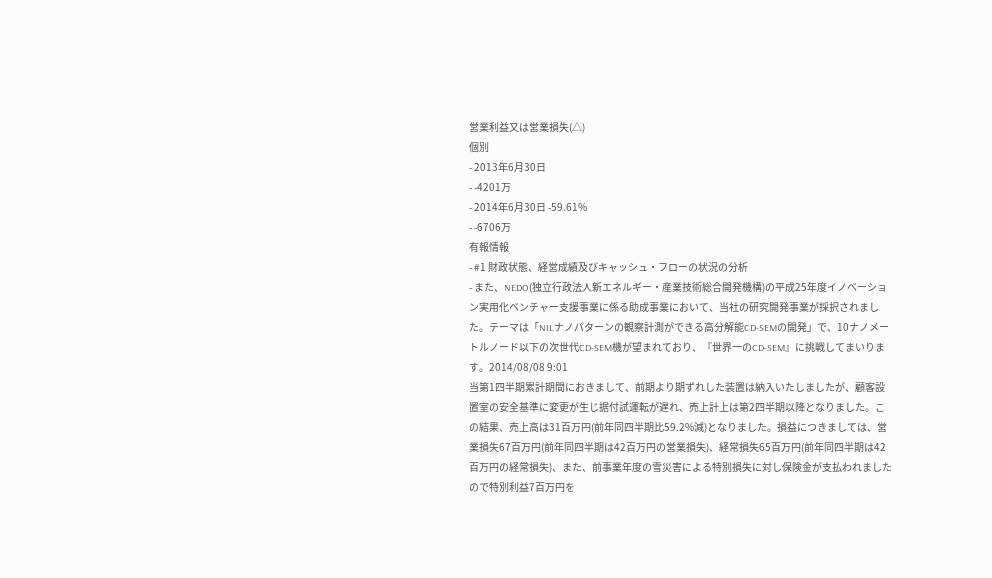営業利益又は営業損失(△)
個別
- 2013年6月30日
- -4201万
- 2014年6月30日 -59.61%
- -6706万
有報情報
- #1 財政状態、経営成績及びキャッシュ・フローの状況の分析
- また、NEDO(独立行政法人新エネルギー・産業技術総合開発機構)の平成25年度イノベーション実用化ベンチャー支援事業に係る助成事業において、当社の研究開発事業が採択されました。テーマは「NILナノパターンの観察計測ができる高分解能CD-SEMの開発」で、10ナノメートルノード以下の次世代CD-SEM機が望まれており、『世界一のCD-SEM』に挑戦してまいります。2014/08/08 9:01
当第1四半期累計期間におきまして、前期より期ずれした装置は納入いたしましたが、顧客設置室の安全基準に変更が生じ据付試運転が遅れ、売上計上は第2四半期以降となりました。この結果、売上高は31百万円(前年同四半期比59.2%減)となりました。損益につきましては、営業損失67百万円(前年同四半期は42百万円の営業損失)、経常損失65百万円(前年同四半期は42百万円の経常損失)、また、前事業年度の雪災害による特別損失に対し保険金が支払われましたので特別利益7百万円を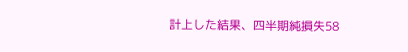計上した結果、四半期純損失58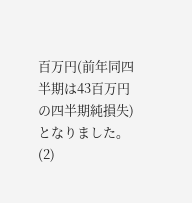百万円(前年同四半期は43百万円の四半期純損失)となりました。
(2)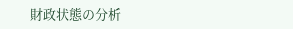財政状態の分析